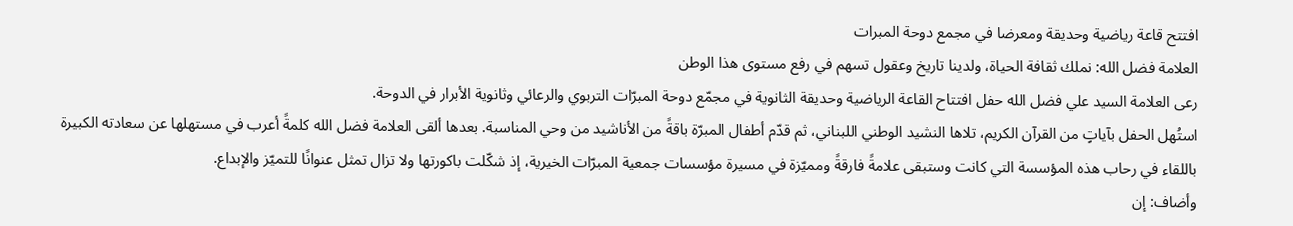افتتح قاعة رياضية وحديقة ومعرضا في مجمع دوحة المبرات
العلامة فضل الله: نملك ثقافة الحياة، ولدينا تاريخ وعقول تسهم في رفع مستوى هذا الوطن
رعى العلامة السيد علي فضل الله حفل افتتاح القاعة الرياضية وحديقة الثانوية في مجمّع دوحة المبرّات التربوي والرعائي وثانوية الأبرار في الدوحة.
استُهل الحفل بآياتٍ من القرآن الكريم، تلاها النشيد الوطني اللبناني، ثم قدّم أطفال المبرّة باقةً من الأناشيد من وحي المناسبة. بعدها ألقى العلامة فضل الله كلمةً أعرب في مستهلها عن سعادته الكبيرة باللقاء في رحاب هذه المؤسسة التي كانت وستبقى علامةً فارقةً ومميّزة في مسيرة مؤسسات جمعية المبرّات الخيرية، إذ شكّلت باكورتها ولا تزال تمثل عنوانًا للتميّز والإبداع.
وأضاف: إن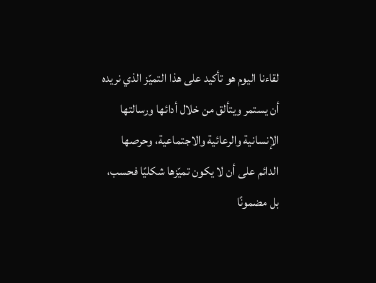لقاءنا اليوم هو تأكيد على هذا التميّز الذي نريده أن يستمر ويتألق من خلال أدائها ورسالتها الإنسانية والرعائية والاجتماعية، وحرصها الدائم على أن لا يكون تميّزها شكليًا فحسب، بل مضمونًا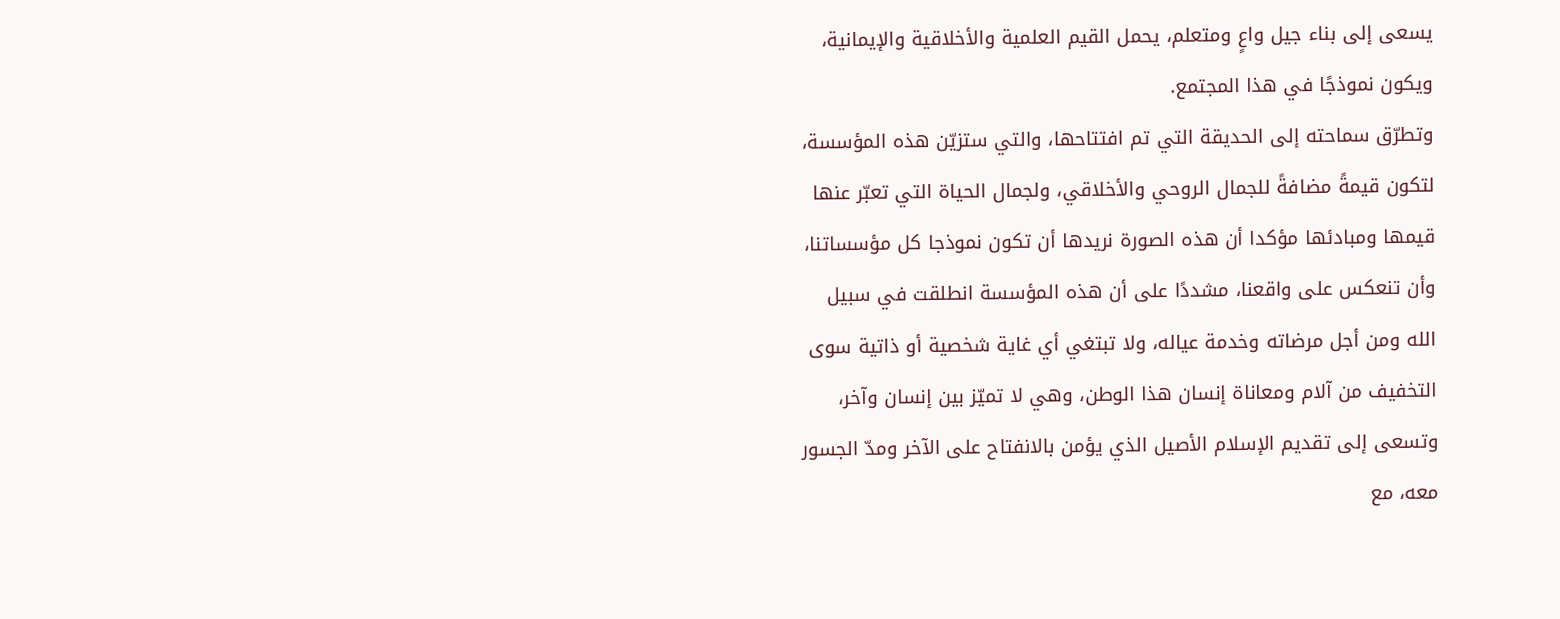يسعى إلى بناء جيل واعٍ ومتعلم، يحمل القيم العلمية والأخلاقية والإيمانية، ويكون نموذجًا في هذا المجتمع.
وتطرّق سماحته إلى الحديقة التي تم افتتاحها، والتي ستزيّن هذه المؤسسة، لتكون قيمةً مضافةً للجمال الروحي والأخلاقي، ولجمال الحياة التي تعبّر عنها قيمها ومبادئها مؤكدا أن هذه الصورة نريدها أن تكون نموذجا كل مؤسساتنا، وأن تنعكس على واقعنا، مشددًا على أن هذه المؤسسة انطلقت في سبيل الله ومن أجل مرضاته وخدمة عياله، ولا تبتغي أي غاية شخصية أو ذاتية سوى التخفيف من آلام ومعاناة إنسان هذا الوطن، وهي لا تميّز بين إنسان وآخر، وتسعى إلى تقديم الإسلام الأصيل الذي يؤمن بالانفتاح على الآخر ومدّ الجسور معه، مع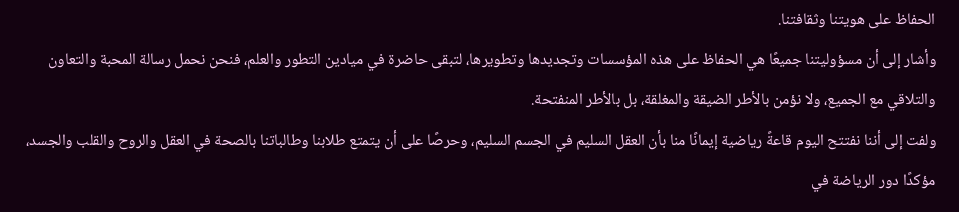الحفاظ على هويتنا وثقافتنا.
وأشار إلى أن مسؤوليتنا جميعًا هي الحفاظ على هذه المؤسسات وتجديدها وتطويرها، لتبقى حاضرة في ميادين التطور والعلم، فنحن نحمل رسالة المحبة والتعاون والتلاقي مع الجميع، ولا نؤمن بالأطر الضيقة والمغلقة، بل بالأطر المنفتحة.
ولفت إلى أننا نفتتح اليوم قاعةً رياضية إيمانًا منا بأن العقل السليم في الجسم السليم، وحرصًا على أن يتمتع طلابنا وطالباتنا بالصحة في العقل والروح والقلب والجسد، مؤكدًا دور الرياضة في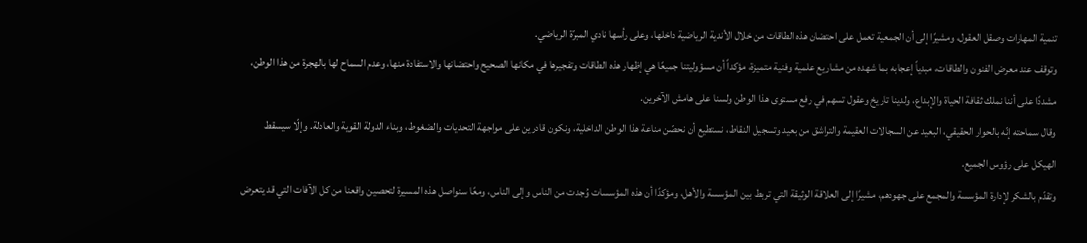تنمية المهارات وصقل العقول، ومشيرًا إلى أن الجمعية تعمل على احتضان هذه الطاقات من خلال الأندية الرياضية داخلها، وعلى رأسها نادي المبرّة الرياضي.
وتوقف عند معرض الفنون والطاقات، مبدياً إعجابه بما شهده من مشاريع علمية وفنية متميزة، مؤكداً أن مسؤوليتنا جميعًا هي إظهار هذه الطاقات وتفجيرها في مكانها الصحيح واحتضانها والاستفادة منها، وعدم السماح لها بالهجرة من هذا الوطن، مشددًا على أننا نملك ثقافة الحياة والإبداع، ولدينا تاريخ وعقول تسهم في رفع مستوى هذا الوطن ولسنا على هامش الآخرين.
وقال سماحته إنّه بالحوار الحقيقي، البعيد عن السجالات العقيمة والتراشق من بعيد وتسجيل النقاط، نستطيع أن نحصّن مناعة هذا الوطن الداخلية، ونكون قادرين على مواجهة التحديات والضغوط، وبناء الدولة القوية والعادلة. وإلّا سيسقط الهيكل على رؤوس الجميع.
وتقدّم بالشكر لإدارة المؤسسة والمجمع على جهودهم، مشيرًا إلى العلاقة الوثيقة التي تربط بين المؤسسة والأهل، ومؤكدًا أن هذه المؤسسات وُجدت من الناس وإلى الناس، ومعًا سنواصل هذه المسيرة لتحصين واقعنا من كل الآفات التي قد يتعرض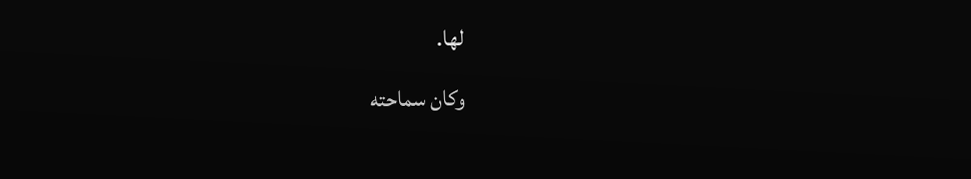لها.
وكان سماحته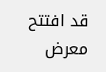قد افتتح معرض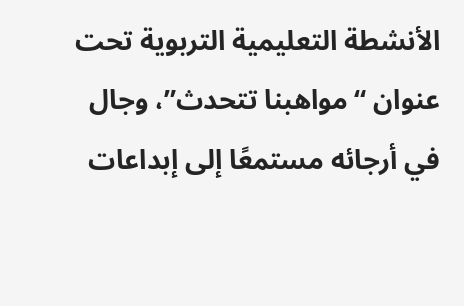الأنشطة التعليمية التربوية تحت عنوان “مواهبنا تتحدث”، وجال في أرجائه مستمعًا إلى إبداعات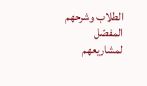الطلاب وشرحهم المفصّل لمشاريعهم